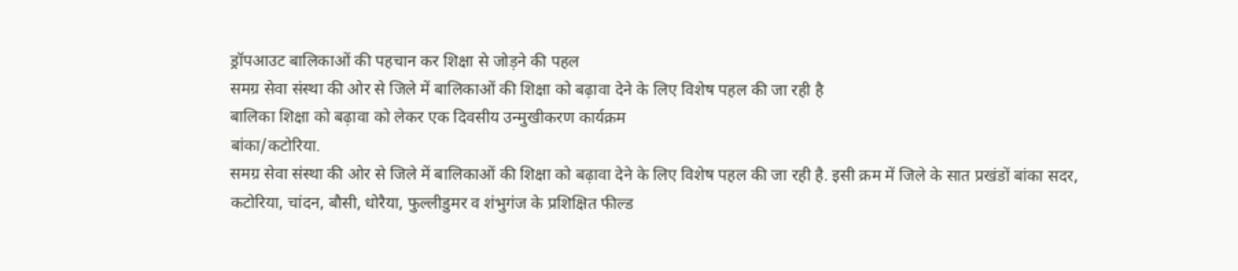ड्रॉपआउट बालिकाओं की पहचान कर शिक्षा से जोड़ने की पहल
समग्र सेवा संस्था की ओर से जिले में बालिकाओं की शिक्षा को बढ़ावा देने के लिए विशेष पहल की जा रही है
बालिका शिक्षा को बढ़ावा को लेकर एक दिवसीय उन्मुखीकरण कार्यक्रम
बांका/कटोरिया.
समग्र सेवा संस्था की ओर से जिले में बालिकाओं की शिक्षा को बढ़ावा देने के लिए विशेष पहल की जा रही है. इसी क्रम में जिले के सात प्रखंडों बांका सदर, कटोरिया, चांदन, बौसी, धोरैया, फुल्लीडुमर व शंभुगंज के प्रशिक्षित फील्ड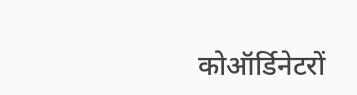कोऑर्डिनेटरों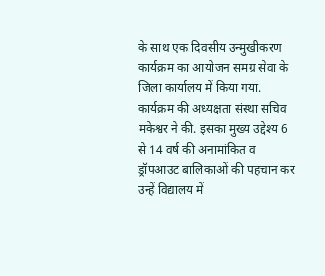के साथ एक दिवसीय उन्मुखीकरण कार्यक्रम का आयोजन समग्र सेवा के जिला कार्यालय में किया गया. कार्यक्रम की अध्यक्षता संस्था सचिव मकेश्वर ने की. इसका मुख्य उद्देश्य 6 से 14 वर्ष की अनामांकित व ड्रॉपआउट बालिकाओं की पहचान कर उन्हें विद्यालय में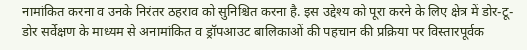नामांकित करना व उनके निरंतर ठहराव को सुनिश्चित करना है. इस उद्देश्य को पूरा करने के लिए क्षेत्र में डोर-टू-डोर सर्वेक्षण के माध्यम से अनामांकित व ड्रॉपआउट बालिकाओं की पहचान की प्रक्रिया पर विस्तारपूर्वक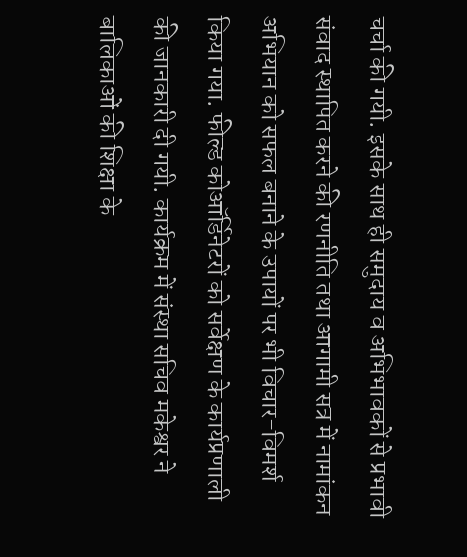चर्चा की गयी. इसके साथ ही समुदाय व अभिभावकों से प्रभावी संवाद स्थापित करने की रणनीति तथा आगामी सत्र में नामांकन अभियान को सफल बनाने के उपायों पर भी विचार-विमर्श किया गया. फील्ड कोऑर्डिनेटरों को सर्वेक्षण के कार्यप्रणाली की जानकारी दी गयी. कार्यक्रम में संस्था सचिव मकेश्वर ने बालिकाओं की शिक्षा के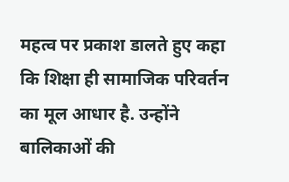महत्व पर प्रकाश डालते हुए कहा कि शिक्षा ही सामाजिक परिवर्तन का मूल आधार है. उन्होंने बालिकाओं की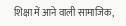शिक्षा में आने वाली सामाजिक,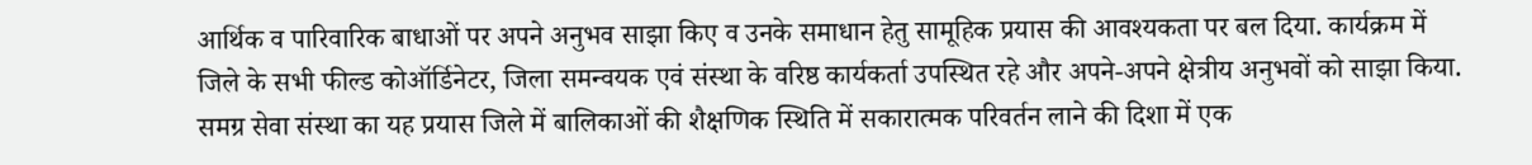आर्थिक व पारिवारिक बाधाओं पर अपने अनुभव साझा किए व उनके समाधान हेतु सामूहिक प्रयास की आवश्यकता पर बल दिया. कार्यक्रम में जिले के सभी फील्ड कोऑर्डिनेटर, जिला समन्वयक एवं संस्था के वरिष्ठ कार्यकर्ता उपस्थित रहे और अपने-अपने क्षेत्रीय अनुभवों को साझा किया. समग्र सेवा संस्था का यह प्रयास जिले में बालिकाओं की शैक्षणिक स्थिति में सकारात्मक परिवर्तन लाने की दिशा में एक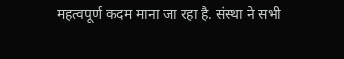महत्वपूर्ण कदम माना जा रहा है. संस्था ने सभी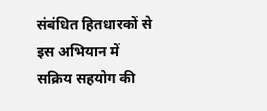संबंधित हितधारकों से इस अभियान में सक्रिय सहयोग की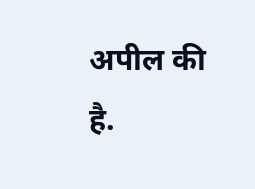अपील की है.